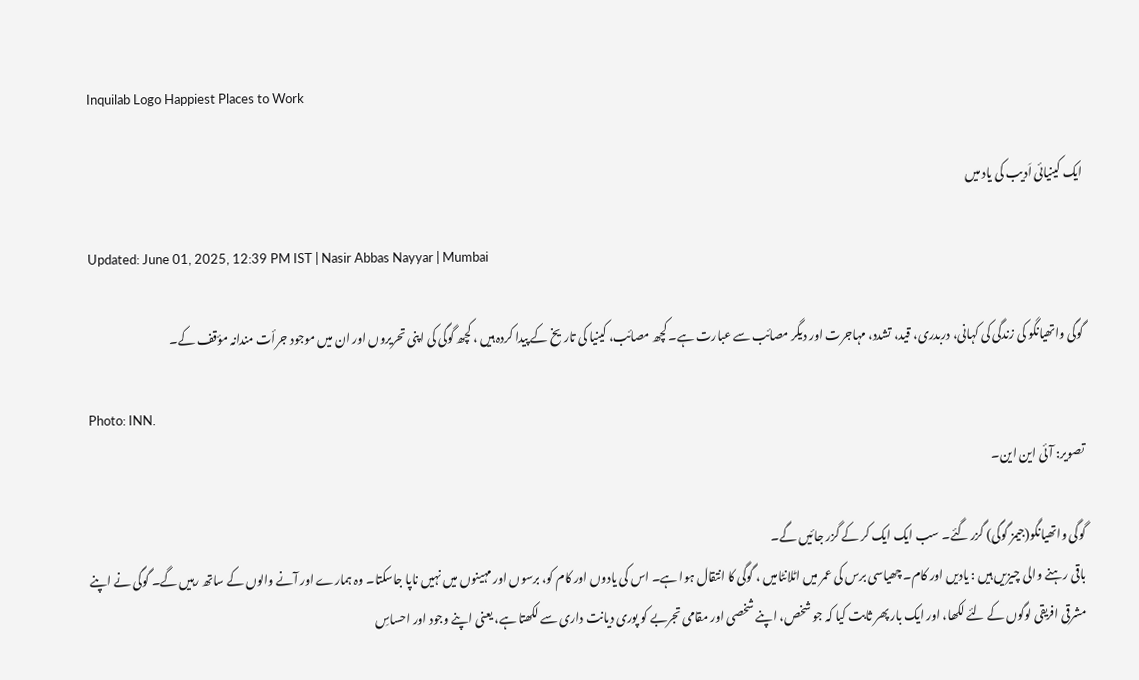Inquilab Logo Happiest Places to Work

ایک کینیائی اَدیب کی یاد میں

Updated: June 01, 2025, 12:39 PM IST | Nasir Abbas Nayyar | Mumbai

گوگی واتھیانگو کی زندگی کی کہانی، دربدری، قید، تشدد، مہاجرت اور دیگر مصائب سے عبارت ہے۔ کچھ مصائب، کینیا کی تاریخ کے پیدا کردہ ہیں ، کچھ گوگی کی اپنی تحریروں اور ان میں موجود جرأت مندانہ مؤقف کے۔

Photo: INN.
تصویر: آئی این این۔

گوگی واتھیانگو(جیمز گوگی) گزر گئے۔ سب ایک ایک کر کے گزر جائیں گے۔
باقی رہنے والی چیزیں ہیں : یادیں اور کام۔ چھیاسی برس کی عمر میں اٹلانٹامیں ، گوگی کا انتقال ہوا ہے۔ اس کی یادوں اور کام کو، برسوں اور مہینوں میں نہیں ناپا جاسکتا۔ وہ ہمارے اور آنے والوں کے ساتھ رہیں گے۔ گوگی نے اپنے مشرقی افریقی لوگوں کے لئے لکھا، اور ایک بار پھر ثابت کیا کہ جو شخص، اپنے شخصی اور مقامی تجربے کو پوری دیانت داری سے لکھتا ہے، یعنی اپنے وجود اور احساسِ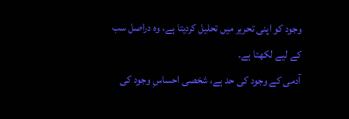وجود کو اپنی تحریر میں تحلیل کردیتا ہے، وہ دراصل سب کے لیے لکھتا ہے۔
آدمی کے وجود کی حد ہے، شخصی احساسِ وجود کی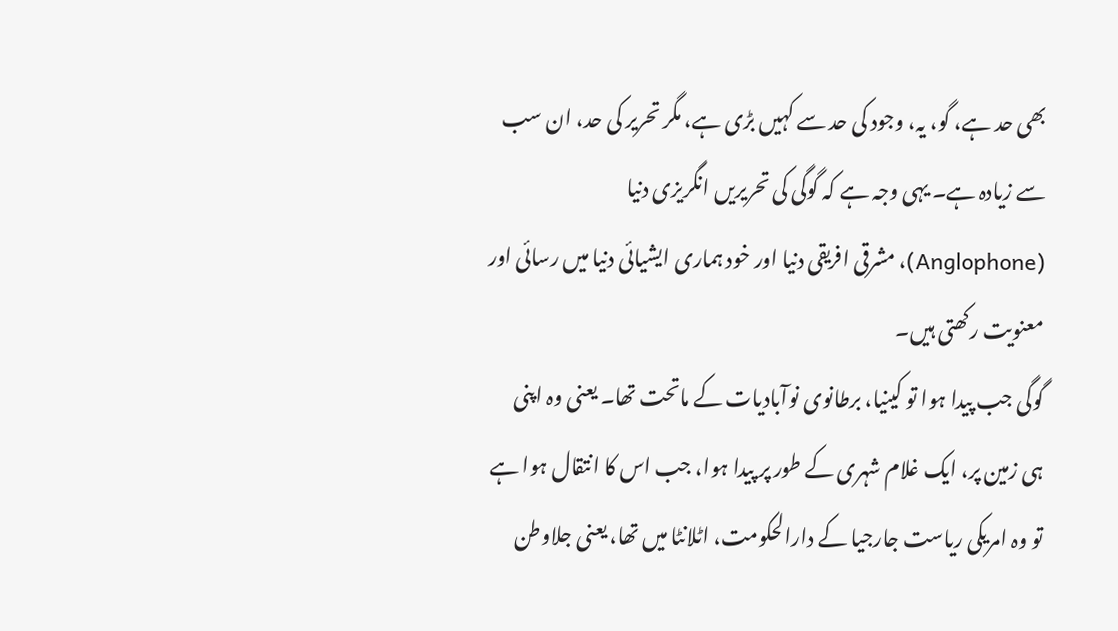بھی حد ہے، گو، یہ، وجود کی حد سے کہیں بڑی ہے، مگر تحریر کی حد، ان سب سے زیادہ ہے۔ یہی وجہ ہے کہ گوگی کی تحریریں انگریزی دنیا (Anglophone)، مشرقی افریقی دنیا اور خود ہماری ایشیائی دنیا میں رسائی اور معنویت رکھتی ہیں۔
گوگی جب پیدا ہوا تو کینیا، برطانوی نوآبادیات کے ماتحت تھا۔ یعنی وہ اپنی ہی زمین پر، ایک غلام شہری کے طور پر پیدا ہوا، جب اس کا انتقال ہوا ہے تو وہ امریکی ریاست جارجیا کے دارالحکومت، اٹلانٹا میں تھا، یعنی جلاوطن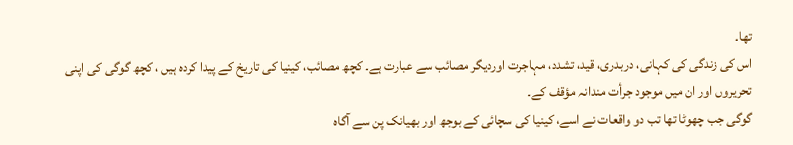تھا۔
اس کی زندگی کی کہانی، دربدری، قید، تشدد، مہاجرت اوردیگر مصائب سے عبارت ہے۔ کچھ مصائب، کینیا کی تاریخ کے پیدا کردہ ہیں ، کچھ گوگی کی اپنی تحریروں اور ان میں موجود جرأت مندانہ مؤقف کے۔
گوگی جب چھوٹا تھا تب دو واقعات نے اسے، کینیا کی سچائی کے بوجھ اور بھیانک پن سے آگاہ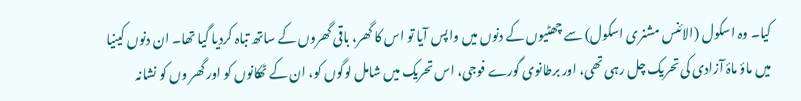کیا۔ وہ اسکول (الائنس مشنری اسکول) سے چھٹیوں کے دنوں میں واپس آیا تو اس کا گھر، باقی گھروں کے ساتھ تباہ کردیا گیا تھا۔ ان دنوں کینیا میں ماؤ ماۂ آزادی کی تحریک چل رہی تھی، اور برطانوی گورے فوجی، اس تحریک میں شامل لوگوں کو، ان کے ٹھکانوں کو اور گھر وں کو نشانہ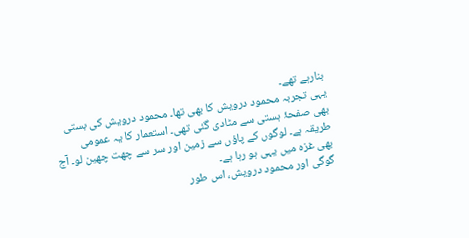بنارہے تھے۔
یہی تجربہ محمود درویش کا بھی تھا۔ محمود درویش کی بستی بھی صفحۂ ہستی سے مٹادی گئی تھی۔ استعمار کا یہ عمومی طریقہ ہے۔ لوگوں کے پاؤں سے زمین اور سر سے چھت چھین لو۔ آج بھی غزہ میں یہی ہو رہا ہے۔
گوگی اور محمود درویش، اس طور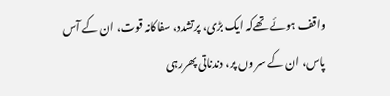واقف ہوئے تھےکہ ایک بڑی، پرتشدد، سفاکانہ قوت، ان کے آس پاس، ان کے سر وں پر، دندناتی پھررہی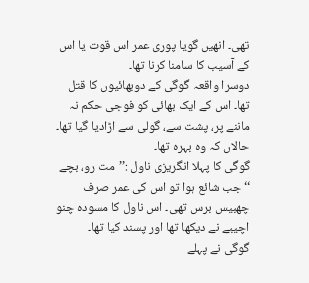تھی۔ انھیں گویا پوری عمر اس قوت یا اس کے آسیب کا سامنا کرنا تھا۔
دوسرا واقعہ گوگی کے دوبھائیوں کا قتل تھا۔ اس کے ایک بھائی کو فوجی حکم نہ ماننے پر، پشت سے، گولی سے اڑادیا گیا تھا۔ حالاں کہ وہ بہرہ تھا۔
گوگی کا پہلا انگریزی ناول :’’مت رو، بچے ‘‘ جب شائع ہوا تو اس کی عمر صرف چھبیس برس تھی۔ اس ناول کا مسودہ چنو اچیبے نے دیکھا تھا اور پسند کیا تھا۔
گوگی نے پہلے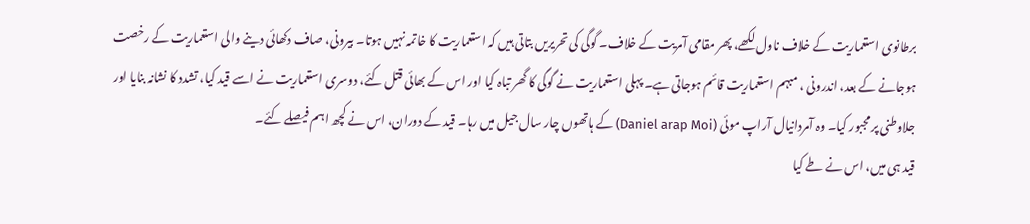برطانوی استعماریت کے خلاف ناول لکھے، پھر مقامی آمریت کے خلاف۔ گوگی کی تحریریں بتاتی ہیں کہ استعماریت کا خاتمہ نہیں ہوتا۔ بیرونی، صاف دکھائی دینے والی استعماریت کے رخصت ہوجانے کے بعد، اندرونی ، مبہم استعماریت قائم ہوجاتی ہے۔ پہلی استعماریت نے گوگی کا گھر تباہ کیا اور اس کے بھائی قتل کئے، دوسری استعماریت نے اسے قید کیا، تشدد کا نشانہ بنایا اور جلاوطنی پر مجبور کیا۔ وہ آمردانیال آراپ موئی (Daniel arap Moi) کے ہاتھوں چار سال جیل میں رہا۔ قید کے دوران، اس نے کچھ اہم فیصلے کئے۔
قید ہی میں، اس نے طے کیا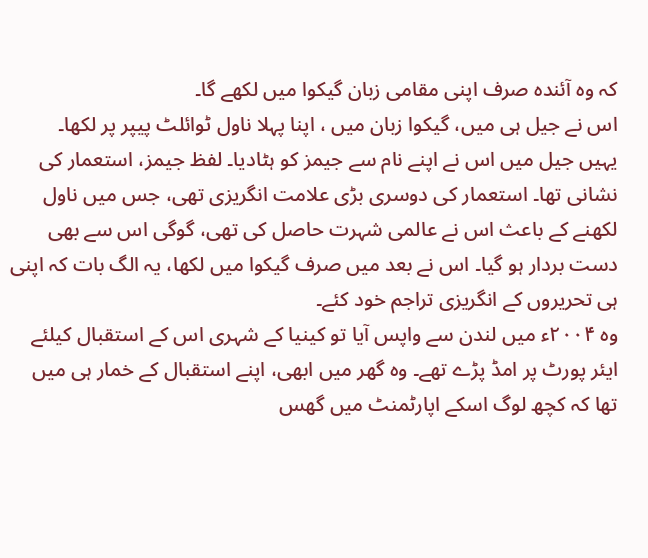کہ وہ آئندہ صرف اپنی مقامی زبان گیکوا میں لکھے گا۔
اس نے جیل ہی میں، گیکوا زبان میں ، اپنا پہلا ناول ٹوائلٹ پیپر پر لکھا۔
یہیں جیل میں اس نے اپنے نام سے جیمز کو ہٹادیا۔ لفظ جیمز، استعمار کی نشانی تھا۔ استعمار کی دوسری بڑی علامت انگریزی تھی، جس میں ناول لکھنے کے باعث اس نے عالمی شہرت حاصل کی تھی، گوگی اس سے بھی دست بردار ہو گیا۔ اس نے بعد میں صرف گیکوا میں لکھا، یہ الگ بات کہ اپنی ہی تحریروں کے انگریزی تراجم خود کئے۔
وہ ۲۰۰۴ء میں لندن سے واپس آیا تو کینیا کے شہری اس کے استقبال کیلئے ایئر پورٹ پر امڈ پڑے تھے۔ وہ گھر میں ابھی، اپنے استقبال کے خمار ہی میں تھا کہ کچھ لوگ اسکے اپارٹمنٹ میں گھس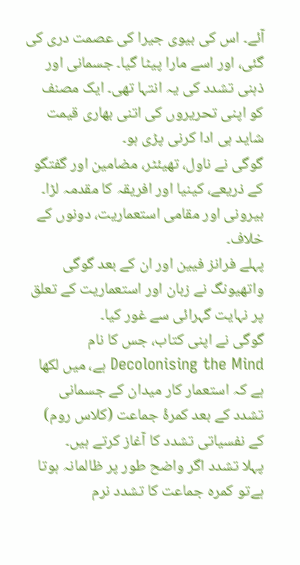آئے۔ اس کی بیوی جیرا کی عصمت دری کی گئی، اور اسے مارا پیٹا گیا۔ جسمانی اور ذہنی تشدد کی یہ انتہا تھی۔ ایک مصنف کو اپنی تحریروں کی اتنی بھاری قیمت شاید ہی ادا کرنی پڑی ہو۔
گوگی نے ناول، تھیئٹر، مضامین اور گفتگو کے ذریعے، کینیا اور افریقہ کا مقدمہ لڑا۔ بیرونی اور مقامی استعماریت، دونوں کے خلاف۔
پہلے فرانز فیین اور ان کے بعد گوگی واتھیونگ نے زبان اور استعماریت کے تعلق پر نہایت گہرائی سے غور کیا۔
گوگی نے اپنی کتاب، جس کا نام Decolonising the Mind ہے، میں لکھا ہے کہ استعمار کار میدان کے جسمانی تشدد کے بعد کمرۂ جماعت (کلاس روم) کے نفسیاتی تشدد کا آغاز کرتے ہیں۔
پہلا تشدد اگر واضح طور پر ظالمانہ ہوتا ہےتو کمرہ جماعت کا تشدد نرم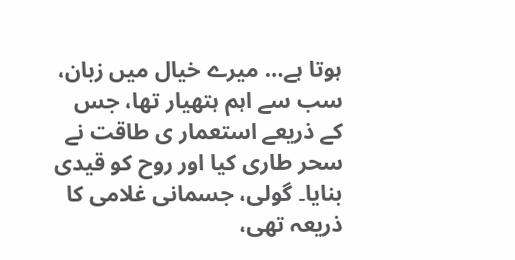ہوتا ہے… میرے خیال میں زبان، سب سے اہم ہتھیار تھا، جس کے ذریعے استعمار ی طاقت نے سحر طاری کیا اور روح کو قیدی بنایا۔ گولی، جسمانی غلامی کا ذریعہ تھی،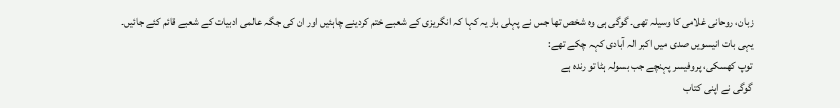زبان، روحانی غلامی کا وسیلہ تھی۔ گوگی ہی وہ شخص تھا جس نے پہلی بار یہ کہا کہ انگریزی کے شعبے ختم کردینے چاہئیں اور ان کی جگہ عالمی ادبیات کے شعبے قائم کئے جائیں۔
یہی بات انیسویں صدی میں اکبر الہ آبادی کہہ چکے تھے:
توپ کھسکی، پروفیسر پہنچے جب بسولہ ہٹا تو رندہ ہے
گوگی نے اپنی کتاب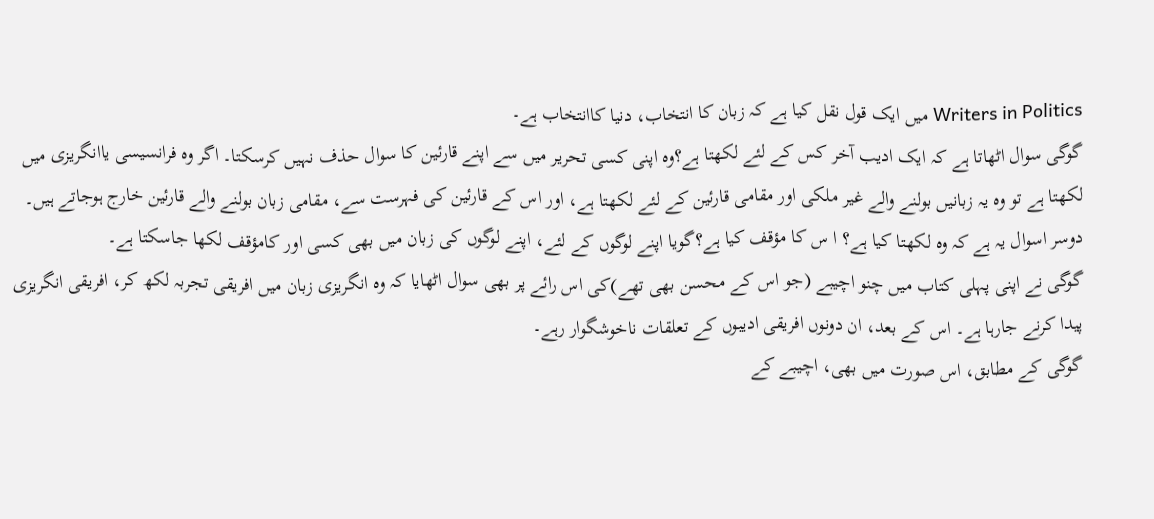Writers in Politics میں ایک قول نقل کیا ہے کہ زبان کا انتخاب، دنیا کاانتخاب ہے۔
گوگی سوال اٹھاتا ہے کہ ایک ادیب آخر کس کے لئے لکھتا ہے؟وہ اپنی کسی تحریر میں سے اپنے قارئین کا سوال حذف نہیں کرسکتا۔ اگر وہ فرانسیسی یاانگریزی میں لکھتا ہے تو وہ یہ زبانیں بولنے والے غیر ملکی اور مقامی قارئین کے لئے لکھتا ہے، اور اس کے قارئین کی فہرست سے، مقامی زبان بولنے والے قارئین خارج ہوجاتے ہیں۔
دوسر اسوال یہ ہے کہ وہ لکھتا کیا ہے؟ ا س کا مؤقف کیا ہے؟گویا اپنے لوگوں کے لئے، اپنے لوگوں کی زبان میں بھی کسی اور کامؤقف لکھا جاسکتا ہے۔
گوگی نے اپنی پہلی کتاب میں چنو اچیبے (جو اس کے محسن بھی تھے)کی اس رائے پر بھی سوال اٹھایا کہ وہ انگریزی زبان میں افریقی تجربہ لکھ کر، افریقی انگریزی پیدا کرنے جارہا ہے۔ اس کے بعد، ان دونوں افریقی ادیبوں کے تعلقات ناخوشگوار رہے۔
گوگی کے مطابق، اس صورت میں بھی، اچیبے کے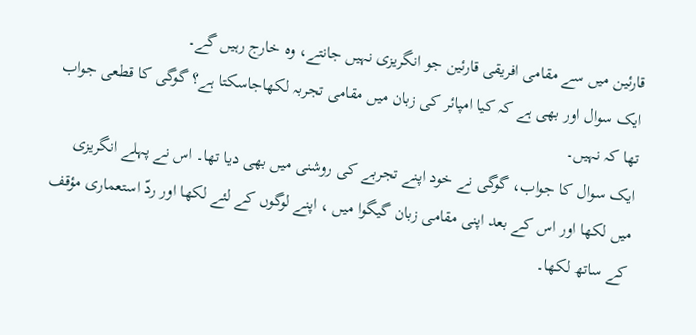قارئین میں سے مقامی افریقی قارئین جو انگریزی نہیں جانتے، وہ خارج رہیں گے۔
ایک سوال اور بھی ہے کہ کیا امپائر کی زبان میں مقامی تجربہ لکھاجاسکتا ہے؟ گوگی کا قطعی جواب تھا کہ نہیں۔
ایک سوال کا جواب، گوگی نے خود اپنے تجربے کی روشنی میں بھی دیا تھا۔ اس نے پہلے انگریزی میں لکھا اور اس کے بعد اپنی مقامی زبان گیگوا میں ، اپنے لوگوں کے لئے لکھا اور ردّ استعماری مؤقف کے ساتھ لکھا۔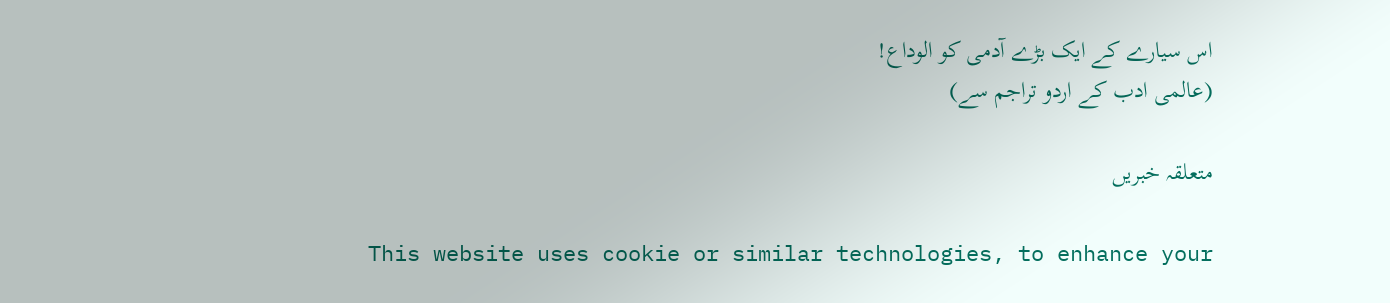اس سیارے کے ایک بڑے آدمی کو الوداع!
(عالمی ادب کے اردو تراجم سے)

متعلقہ خبریں

This website uses cookie or similar technologies, to enhance your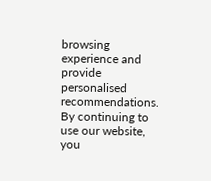browsing experience and provide personalised recommendations. By continuing to use our website, you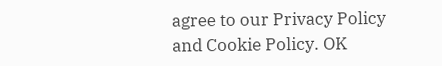agree to our Privacy Policy and Cookie Policy. OK